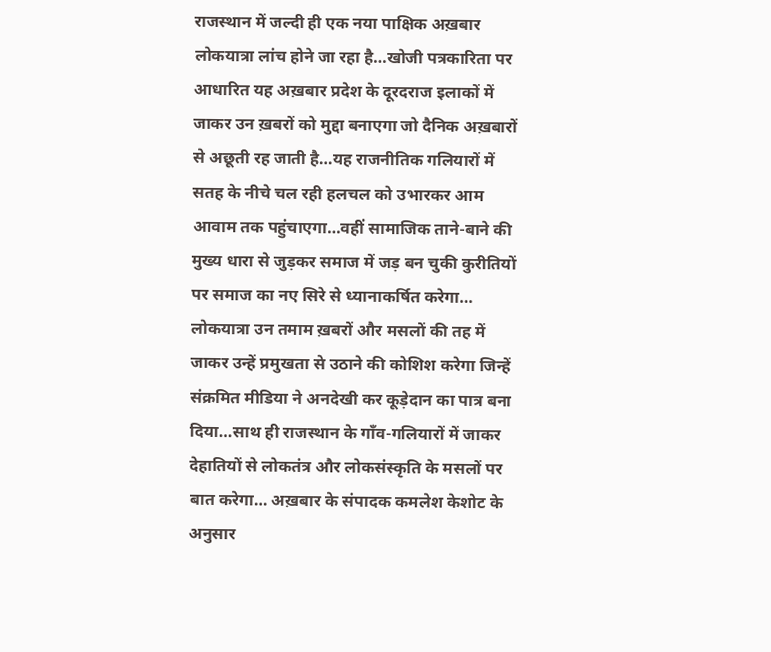राजस्थान में जल्दी ही एक नया पाक्षिक अख़बार लोकयात्रा लांच होने जा रहा है…खोजी पत्रकारिता पर आधारित यह अख़बार प्रदेश के दूरदराज इलाकों में जाकर उन ख़बरों को मुद्दा बनाएगा जो दैनिक अख़बारों से अछूती रह जाती है…यह राजनीतिक गलियारों में सतह के नीचे चल रही हलचल को उभारकर आम आवाम तक पहुंचाएगा…वहीं सामाजिक ताने-बाने की मुख्य धारा से जुड़कर समाज में जड़ बन चुकी कुरीतियों पर समाज का नए सिरे से ध्यानाकर्षित करेगा…
लोकयात्रा उन तमाम ख़बरों और मसलों की तह में जाकर उन्हें प्रमुखता से उठाने की कोशिश करेगा जिन्हें संक्रमित मीडिया ने अनदेखी कर कूड़ेदान का पात्र बना दिया…साथ ही राजस्थान के गाँव-गलियारों में जाकर देहातियों से लोकतंत्र और लोकसंस्कृति के मसलों पर बात करेगा… अख़बार के संपादक कमलेश केशोट के अनुसार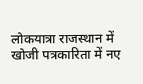लोकयात्रा राजस्थान में खोजी पत्रकारिता में नए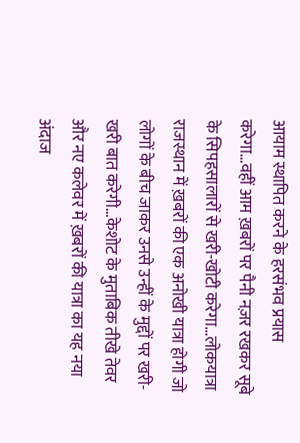आयाम स्थापित करने के हरसंभव प्रयास करेगा…वहीं आम ख़बरों पर पैनी नज़र रखकर सूबे के सिपहसालारों से खरी-खोटी करेगा…लोकयात्रा राजस्थान में ख़बरों की एक अनोखी यात्रा होगी जो लोगों के बीच जाकर उनसे उन्हीं के मुद्दों पर खरी-खरी बात करेगी…केशोट के मुताबिक तीखे तेवर और नए कलेवर में ख़बरों की यात्रा का यह नया अंदाज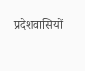प्रदेशवासियों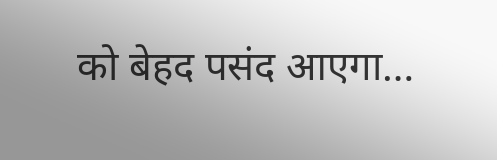को बेहद पसंद आएगा…